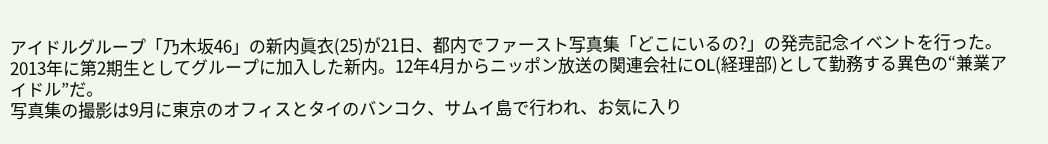アイドルグループ「乃木坂46」の新内眞衣(25)が21日、都内でファースト写真集「どこにいるの?」の発売記念イベントを行った。
2013年に第2期生としてグループに加入した新内。12年4月からニッポン放送の関連会社にOL(経理部)として勤務する異色の“兼業アイドル”だ。
写真集の撮影は9月に東京のオフィスとタイのバンコク、サムイ島で行われ、お気に入り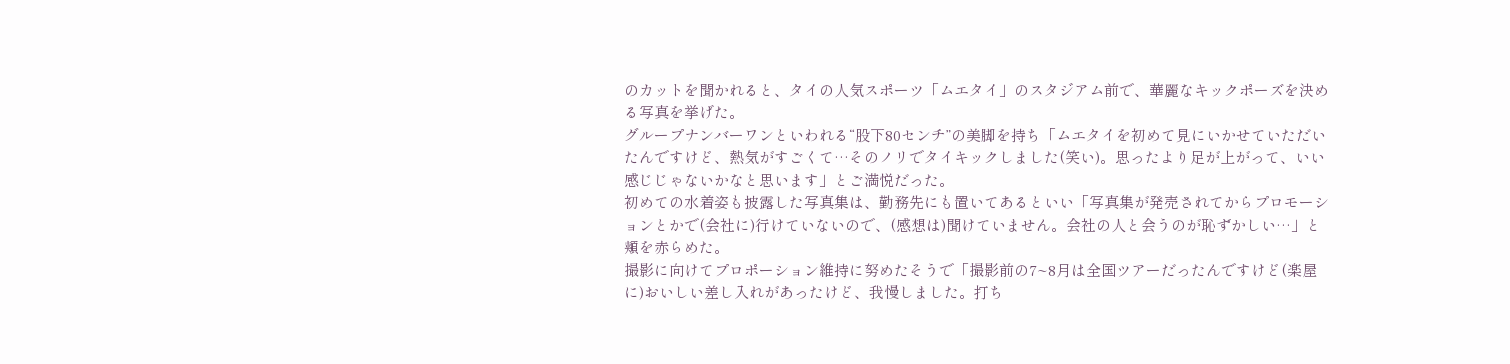のカットを聞かれると、タイの人気スポーツ「ムエタイ」のスタジアム前で、華麗なキックポーズを決める写真を挙げた。
グループナンバーワンといわれる“股下80センチ”の美脚を持ち「ムエタイを初めて見にいかせていただいたんですけど、熱気がすごくて…そのノリでタイキックしました(笑い)。思ったより足が上がって、いい感じじゃないかなと思います」とご満悦だった。
初めての水着姿も披露した写真集は、勤務先にも置いてあるといい「写真集が発売されてからプロモーションとかで(会社に)行けていないので、(感想は)聞けていません。会社の人と会うのが恥ずかしい…」と頬を赤らめた。
撮影に向けてプロポーション維持に努めたそうで「撮影前の7~8月は全国ツアーだったんですけど(楽屋に)おいしい差し入れがあったけど、我慢しました。打ち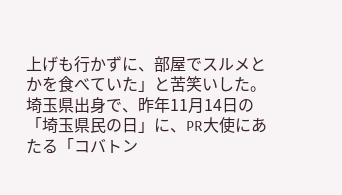上げも行かずに、部屋でスルメとかを食べていた」と苦笑いした。
埼玉県出身で、昨年11月14日の「埼玉県民の日」に、PR大使にあたる「コバトン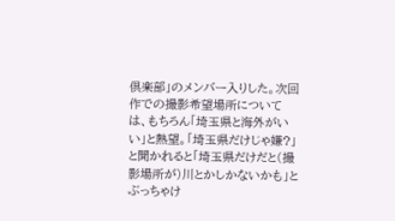倶楽部」のメンバー入りした。次回作での撮影希望場所については、もちろん「埼玉県と海外がいい」と熱望。「埼玉県だけじゃ嫌?」と聞かれると「埼玉県だけだと(撮影場所が)川とかしかないかも」とぶっちゃけ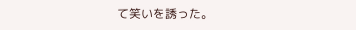て笑いを誘った。